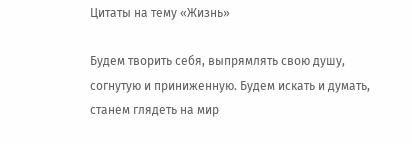Цитаты на тему «Жизнь»

Будем творить себя, выпрямлять свою душу, согнутую и приниженную. Будем искать и думать, станем глядеть на мир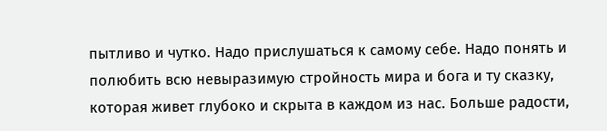пытливо и чутко. Надо прислушаться к самому себе. Надо понять и полюбить всю невыразимую стройность мира и бога и ту сказку, которая живет глубоко и скрыта в каждом из нас. Больше радости,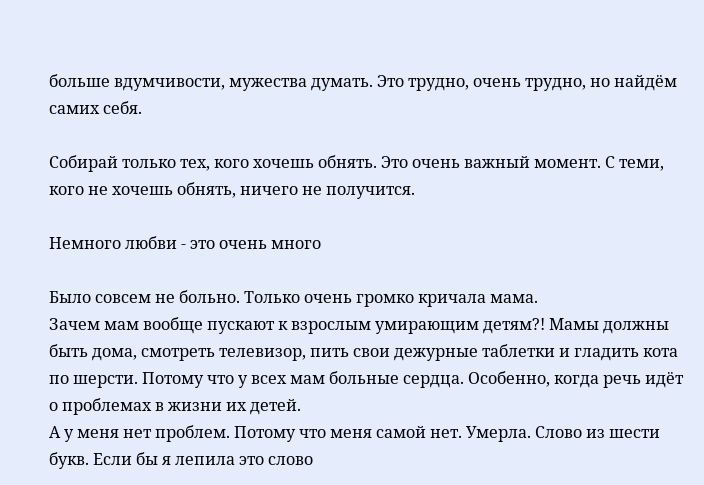больше вдумчивости, мужества думать. Это трудно, очень трудно, но найдём самих себя.

Собирай только тех, кого хочешь обнять. Это очень важный момент. С теми, кого не хочешь обнять, ничего не получится.

Немного любви - это очень много

Было совсем не больно. Только очень громко кричала мама.
Зачем мам вообще пускают к взрослым умирающим детям?! Мамы должны быть дома, смотреть телевизор, пить свои дежурные таблетки и гладить кота по шерсти. Потому что у всех мам больные сердца. Особенно, когда речь идёт о проблемах в жизни их детей.
А у меня нет проблем. Потому что меня самой нет. Умерла. Слово из шести букв. Если бы я лепила это слово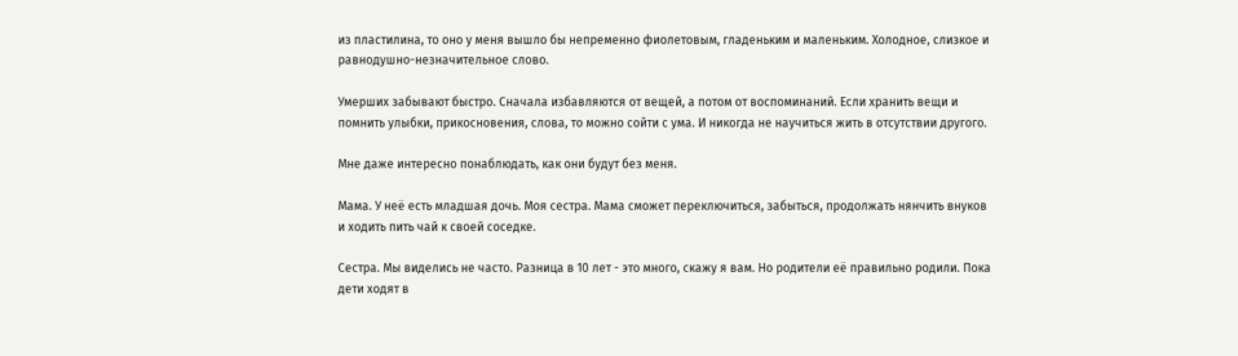из пластилина, то оно у меня вышло бы непременно фиолетовым, гладеньким и маленьким. Холодное, слизкое и равнодушно-незначительное слово.

Умерших забывают быстро. Сначала избавляются от вещей, а потом от воспоминаний. Если хранить вещи и помнить улыбки, прикосновения, слова, то можно сойти с ума. И никогда не научиться жить в отсутствии другого.

Мне даже интересно понаблюдать, как они будут без меня.

Мама. У неё есть младшая дочь. Моя сестра. Мама сможет переключиться, забыться, продолжать нянчить внуков и ходить пить чай к своей соседке.

Сестра. Мы виделись не часто. Разница в 10 лет - это много, скажу я вам. Но родители её правильно родили. Пока дети ходят в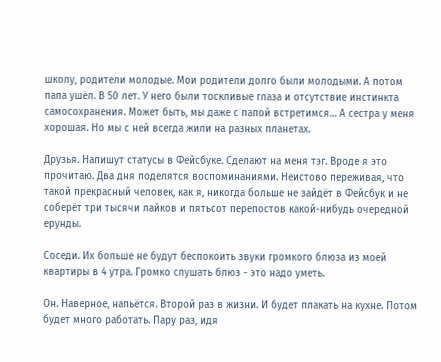школу, родители молодые. Мои родители долго были молодыми. А потом папа ушёл. В 50 лет. У него были тоскливые глаза и отсутствие инстинкта самосохранения. Может быть, мы даже с папой встретимся… А сестра у меня хорошая. Но мы с ней всегда жили на разных планетах.

Друзья. Напишут статусы в Фейсбуке. Сделают на меня тэг. Вроде я это прочитаю. Два дня поделятся воспоминаниями. Неистово переживая, что такой прекрасный человек, как я, никогда больше не зайдёт в Фейсбук и не соберёт три тысячи лайков и пятьсот перепостов какой-нибудь очередной ерунды.

Соседи. Их больше не будут беспокоить звуки громкого блюза из моей квартиры в 4 утра. Громко слушать блюз - это надо уметь.

Он. Наверное, напьётся. Второй раз в жизни. И будет плакать на кухне. Потом будет много работать. Пару раз, идя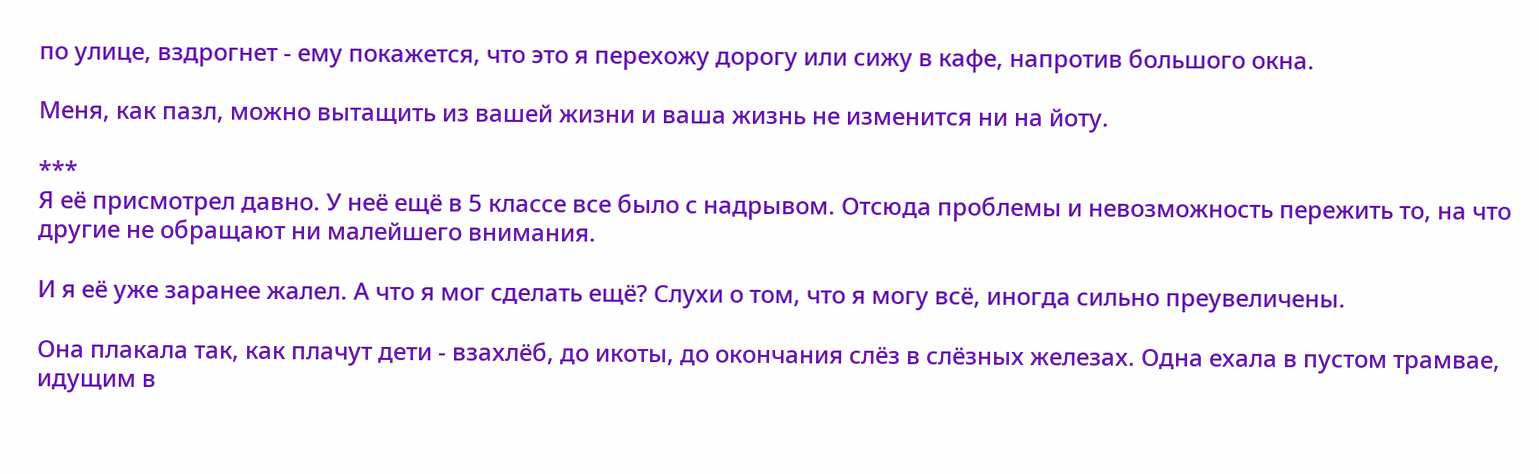по улице, вздрогнет - ему покажется, что это я перехожу дорогу или сижу в кафе, напротив большого окна.

Меня, как пазл, можно вытащить из вашей жизни и ваша жизнь не изменится ни на йоту.

***
Я её присмотрел давно. У неё ещё в 5 классе все было с надрывом. Отсюда проблемы и невозможность пережить то, на что другие не обращают ни малейшего внимания.

И я её уже заранее жалел. А что я мог сделать ещё? Слухи о том, что я могу всё, иногда сильно преувеличены.

Она плакала так, как плачут дети - взахлёб, до икоты, до окончания слёз в слёзных железах. Одна ехала в пустом трамвае, идущим в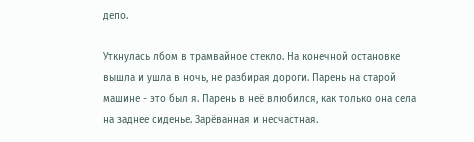депо.

Уткнулась лбом в трамвайное стекло. На конечной остановке вышла и ушла в ночь, не разбирая дороги. Парень на старой машине - это был я. Парень в неё влюбился, как только она села на заднее сиденье. Зарёванная и несчастная.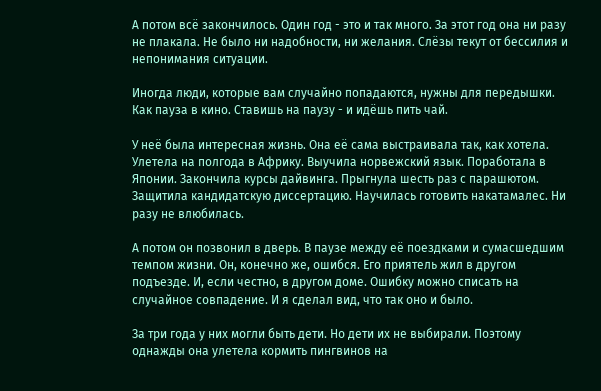А потом всё закончилось. Один год - это и так много. За этот год она ни разу не плакала. Не было ни надобности, ни желания. Слёзы текут от бессилия и непонимания ситуации.

Иногда люди, которые вам случайно попадаются, нужны для передышки. Как пауза в кино. Ставишь на паузу - и идёшь пить чай.

У неё была интересная жизнь. Она её сама выстраивала так, как хотела. Улетела на полгода в Африку. Выучила норвежский язык. Поработала в Японии. Закончила курсы дайвинга. Прыгнула шесть раз с парашютом. Защитила кандидатскую диссертацию. Научилась готовить накатамалес. Ни разу не влюбилась.

А потом он позвонил в дверь. В паузе между её поездками и сумасшедшим темпом жизни. Он, конечно же, ошибся. Его приятель жил в другом подъезде. И, если честно, в другом доме. Ошибку можно списать на случайное совпадение. И я сделал вид, что так оно и было.

За три года у них могли быть дети. Но дети их не выбирали. Поэтому однажды она улетела кормить пингвинов на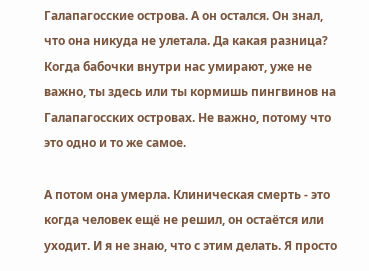Галапагосские острова. А он остался. Он знал, что она никуда не улетала. Да какая разница? Когда бабочки внутри нас умирают, уже не важно, ты здесь или ты кормишь пингвинов на Галапагосских островах. Не важно, потому что это одно и то же самое.

А потом она умерла. Клиническая смерть - это когда человек ещё не решил, он остаётся или уходит. И я не знаю, что с этим делать. Я просто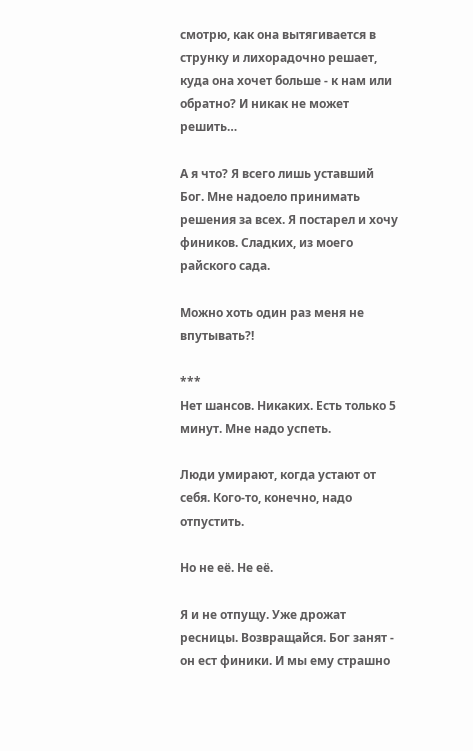смотрю, как она вытягивается в струнку и лихорадочно решает, куда она хочет больше - к нам или обратно? И никак не может решить…

А я что? Я всего лишь уставший Бог. Мне надоело принимать решения за всех. Я постарел и хочу фиников. Сладких, из моего райского сада.

Можно хоть один раз меня не впутывать?!

***
Нет шансов. Никаких. Есть только 5 минут. Мне надо успеть.

Люди умирают, когда устают от себя. Кого-то, конечно, надо отпустить.

Но не её. Не её.

Я и не отпущу. Уже дрожат ресницы. Возвращайся. Бог занят - он ест финики. И мы ему страшно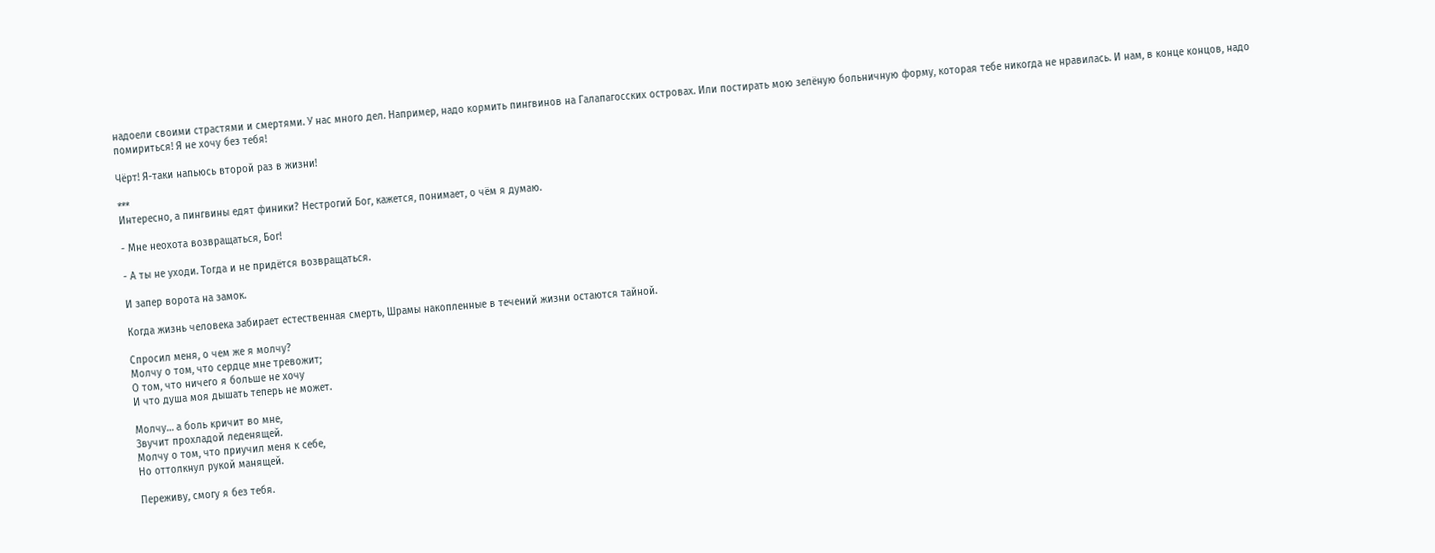надоели своими страстями и смертями. У нас много дел. Например, надо кормить пингвинов на Галапагосских островах. Или постирать мою зелёную больничную форму, которая тебе никогда не нравилась. И нам, в конце концов, надо помириться! Я не хочу без тебя!

Чёрт! Я-таки напьюсь второй раз в жизни!

***
Интересно, а пингвины едят финики? Нестрогий Бог, кажется, понимает, о чём я думаю.

- Мне неохота возвращаться, Бог!

- А ты не уходи. Тогда и не придётся возвращаться.

И запер ворота на замок.

Когда жизнь человека забирает естественная смерть, Шрамы накопленные в течений жизни остаются тайной.

Спросил меня, о чем же я молчу?
Молчу о том, что сердце мне тревожит;
О том, что ничего я больше не хочу
И что душа моя дышать теперь не может.

Молчу… а боль кричит во мне,
Звучит прохладой леденящей.
Молчу о том, что приучил меня к себе,
Но оттолкнул рукой манящей.

Переживу, смогу я без тебя.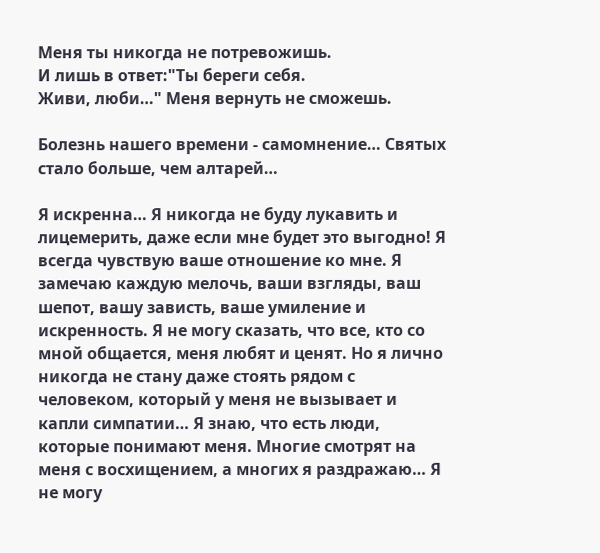Меня ты никогда не потревожишь.
И лишь в ответ:"Ты береги себя.
Живи, люби…" Меня вернуть не сможешь.

Болезнь нашего времени - самомнение… Святых стало больше, чем алтарей…

Я искренна… Я никогда не буду лукавить и лицемерить, даже если мне будет это выгодно! Я всегда чувствую ваше отношение ко мне. Я замечаю каждую мелочь, ваши взгляды, ваш шепот, вашу зависть, ваше умиление и искренность. Я не могу сказать, что все, кто со мной общается, меня любят и ценят. Но я лично никогда не стану даже стоять рядом с человеком, который у меня не вызывает и капли симпатии… Я знаю, что есть люди, которые понимают меня. Многие смотрят на меня с восхищением, а многих я раздражаю… Я не могу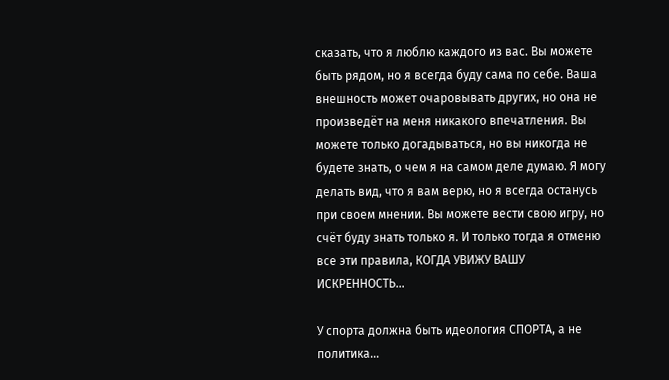сказать, что я люблю каждого из вас. Вы можете быть рядом, но я всегда буду сама по себе. Ваша внешность может очаровывать других, но она не произведёт на меня никакого впечатления. Вы можете только догадываться, но вы никогда не будете знать, о чем я на самом деле думаю. Я могу делать вид, что я вам верю, но я всегда останусь при своем мнении. Вы можете вести свою игру, но счёт буду знать только я. И только тогда я отменю все эти правила, КОГДА УВИЖУ ВАШУ ИСКРЕННОСТЬ…

У спорта должна быть идеология СПОРТА, а не политика…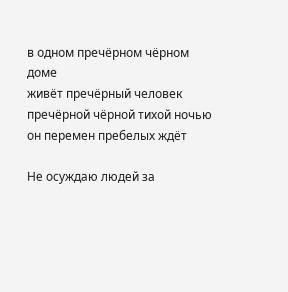в одном пречёрном чёрном доме
живёт пречёрный человек
пречёрной чёрной тихой ночью
он перемен пребелых ждёт

Не осуждаю людей за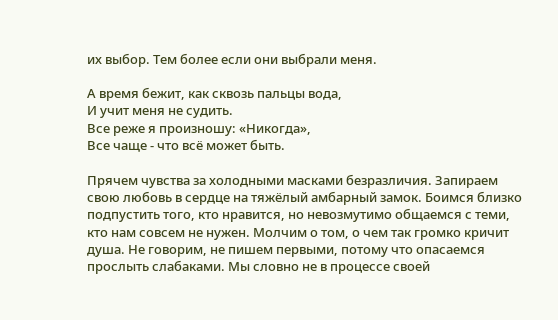их выбор. Тем более если они выбрали меня.

А время бежит, как сквозь пальцы вода,
И учит меня не судить.
Все реже я произношу: «Никогда»,
Все чаще - что всё может быть.

Прячем чувства за холодными масками безразличия. Запираем свою любовь в сердце на тяжёлый амбарный замок. Боимся близко подпустить того, кто нравится, но невозмутимо общаемся с теми, кто нам совсем не нужен. Молчим о том, о чем так громко кричит душа. Не говорим, не пишем первыми, потому что опасаемся прослыть слабаками. Мы словно не в процессе своей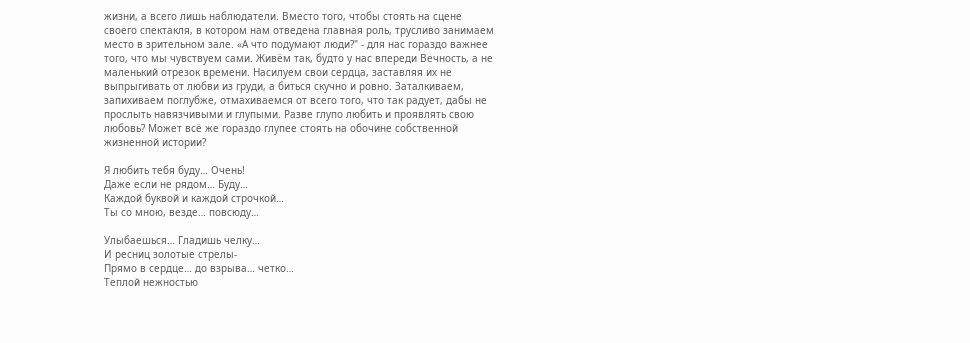жизни, а всего лишь наблюдатели. Вместо того, чтобы стоять на сцене своего спектакля, в котором нам отведена главная роль, трусливо занимаем место в зрительном зале. «А что подумают люди?" - для нас гораздо важнее того, что мы чувствуем сами. Живём так, будто у нас впереди Вечность, а не маленький отрезок времени. Насилуем свои сердца, заставляя их не выпрыгивать от любви из груди, а биться скучно и ровно. Заталкиваем, запихиваем поглубже, отмахиваемся от всего того, что так радует, дабы не прослыть навязчивыми и глупыми. Разве глупо любить и проявлять свою любовь? Может всё же гораздо глупее стоять на обочине собственной жизненной истории?

Я любить тебя буду… Очень!
Даже если не рядом… Буду…
Каждой буквой и каждой строчкой…
Ты со мною, везде… повсюду…

Улыбаешься… Гладишь челку…
И ресниц золотые стрелы-
Прямо в сердце… до взрыва… четко…
Теплой нежностью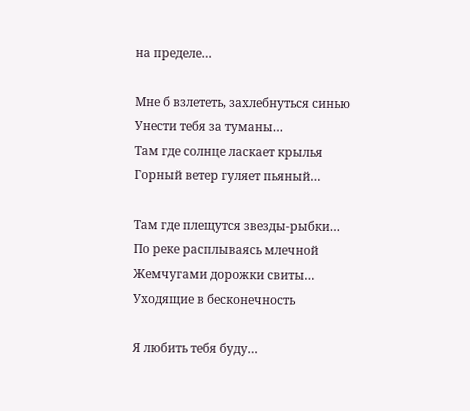на пределе…

Мне б взлететь, захлебнуться синью
Унести тебя за туманы…
Там где солнце ласкает крылья
Горный ветер гуляет пьяный…

Там где плещутся звезды-рыбки…
По реке расплываясь млечной
Жемчугами дорожки свиты…
Уходящие в бесконечность

Я любить тебя буду…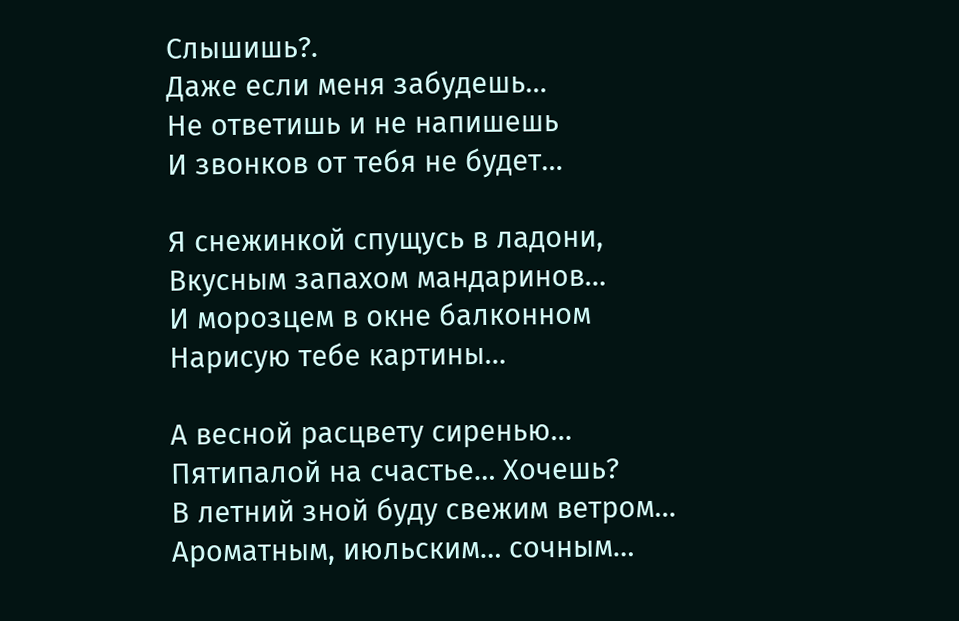Слышишь?.
Даже если меня забудешь…
Не ответишь и не напишешь
И звонков от тебя не будет…

Я снежинкой спущусь в ладони,
Вкусным запахом мандаринов…
И морозцем в окне балконном
Нарисую тебе картины…

А весной расцвету сиренью…
Пятипалой на счастье… Хочешь?
В летний зной буду свежим ветром…
Ароматным, июльским… сочным…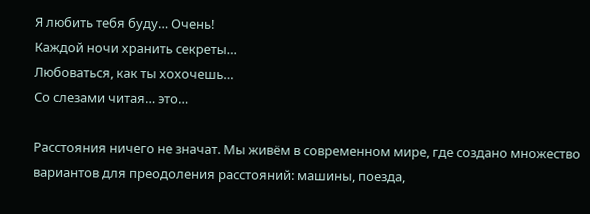Я любить тебя буду… Очень!
Каждой ночи хранить секреты…
Любоваться, как ты хохочешь…
Со слезами читая… это…

Расстояния ничего не значат. Мы живём в современном мире, где создано множество вариантов для преодоления расстояний: машины, поезда,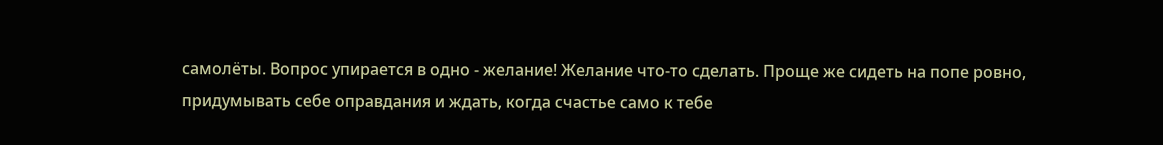самолёты. Вопрос упирается в одно - желание! Желание что-то сделать. Проще же сидеть на попе ровно, придумывать себе оправдания и ждать, когда счастье само к тебе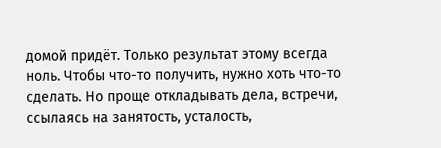домой придёт. Только результат этому всегда ноль. Чтобы что-то получить, нужно хоть что-то сделать. Но проще откладывать дела, встречи, ссылаясь на занятость, усталость,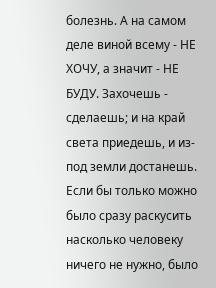болезнь. А на самом деле виной всему - НЕ ХОЧУ, а значит - НЕ БУДУ. Захочешь - сделаешь; и на край света приедешь, и из-под земли достанешь. Если бы только можно было сразу раскусить насколько человеку ничего не нужно, было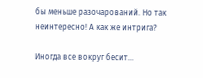бы меньше разочарований. Но так неинтересно! А как же интрига?

Иногда все вокруг бесит…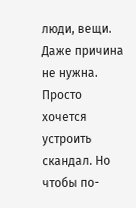люди, вещи. Даже причина не нужна. Просто хочется устроить скандал. Но чтобы по-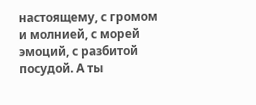настоящему, с громом и молнией, с морей эмоций, с разбитой посудой. А ты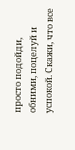просто подойди, обними, поцелуй и успокой. Скажи, что все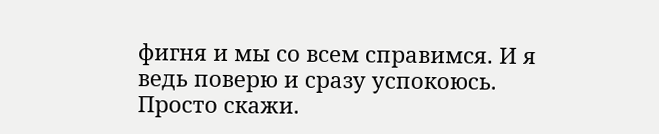фигня и мы со всем справимся. И я ведь поверю и сразу успокоюсь. Просто скажи.